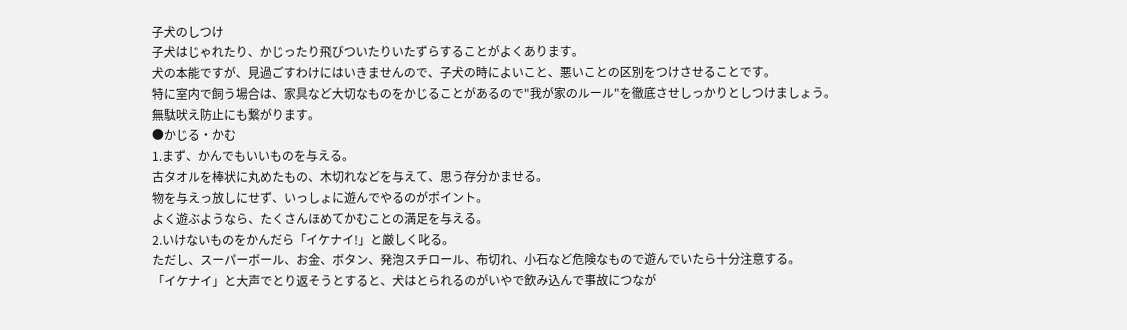子犬のしつけ
子犬はじゃれたり、かじったり飛びついたりいたずらすることがよくあります。
犬の本能ですが、見過ごすわけにはいきませんので、子犬の時によいこと、悪いことの区別をつけさせることです。
特に室内で飼う場合は、家具など大切なものをかじることがあるので"我が家のルール"を徹底させしっかりとしつけましょう。
無駄吠え防止にも繋がります。
●かじる・かむ
1.まず、かんでもいいものを与える。
古タオルを棒状に丸めたもの、木切れなどを与えて、思う存分かませる。
物を与えっ放しにせず、いっしょに遊んでやるのがポイント。
よく遊ぶようなら、たくさんほめてかむことの満足を与える。
2.いけないものをかんだら「イケナイ!」と厳しく叱る。
ただし、スーパーボール、お金、ボタン、発泡スチロール、布切れ、小石など危険なもので遊んでいたら十分注意する。
「イケナイ」と大声でとり返そうとすると、犬はとられるのがいやで飲み込んで事故につなが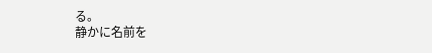る。
静かに名前を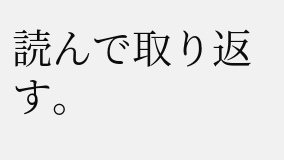読んで取り返す。